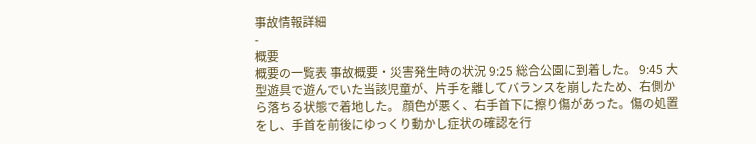事故情報詳細
-
概要
概要の一覧表 事故概要・災害発生時の状況 9:25 総合公園に到着した。 9:45 大型遊具で遊んでいた当該児童が、片手を離してバランスを崩したため、右側から落ちる状態で着地した。 顔色が悪く、右手首下に擦り傷があった。傷の処置をし、手首を前後にゆっくり動かし症状の確認を行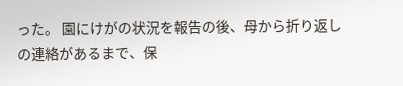った。 園にけがの状況を報告の後、母から折り返しの連絡があるまで、保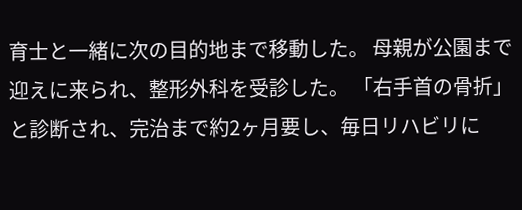育士と一緒に次の目的地まで移動した。 母親が公園まで迎えに来られ、整形外科を受診した。 「右手首の骨折」と診断され、完治まで約2ヶ月要し、毎日リハビリに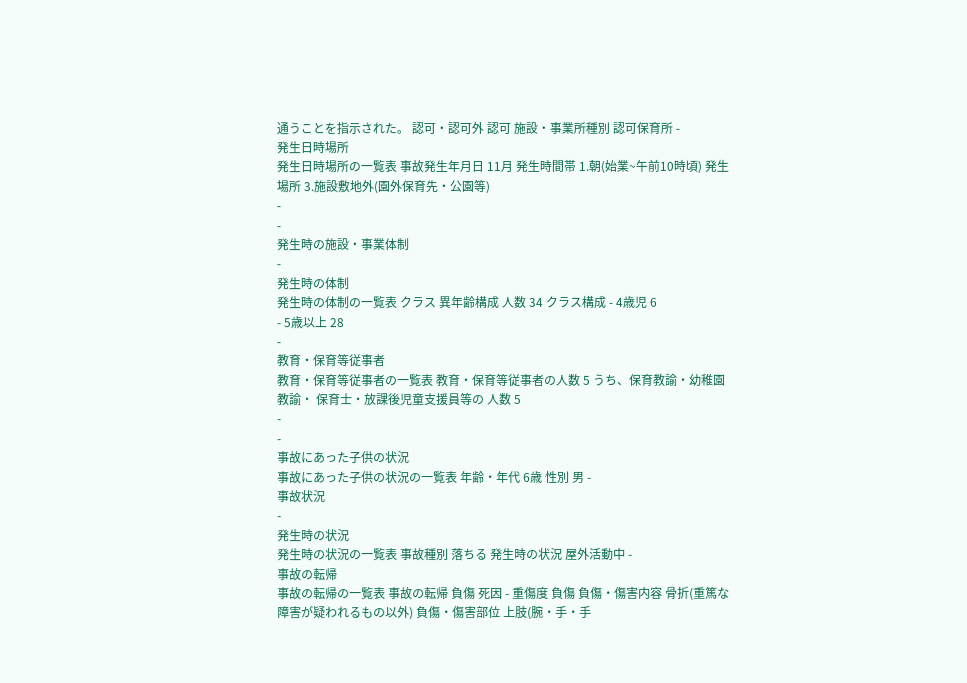通うことを指示された。 認可・認可外 認可 施設・事業所種別 認可保育所 -
発生日時場所
発生日時場所の一覧表 事故発生年月日 11月 発生時間帯 1.朝(始業~午前10時頃) 発生場所 3.施設敷地外(園外保育先・公園等)
-
-
発生時の施設・事業体制
-
発生時の体制
発生時の体制の一覧表 クラス 異年齢構成 人数 34 クラス構成 - 4歳児 6
- 5歳以上 28
-
教育・保育等従事者
教育・保育等従事者の一覧表 教育・保育等従事者の人数 5 うち、保育教諭・幼稚園教諭・ 保育士・放課後児童支援員等の 人数 5
-
-
事故にあった子供の状況
事故にあった子供の状況の一覧表 年齢・年代 6歳 性別 男 -
事故状況
-
発生時の状況
発生時の状況の一覧表 事故種別 落ちる 発生時の状況 屋外活動中 -
事故の転帰
事故の転帰の一覧表 事故の転帰 負傷 死因 - 重傷度 負傷 負傷・傷害内容 骨折(重篤な障害が疑われるもの以外) 負傷・傷害部位 上肢(腕・手・手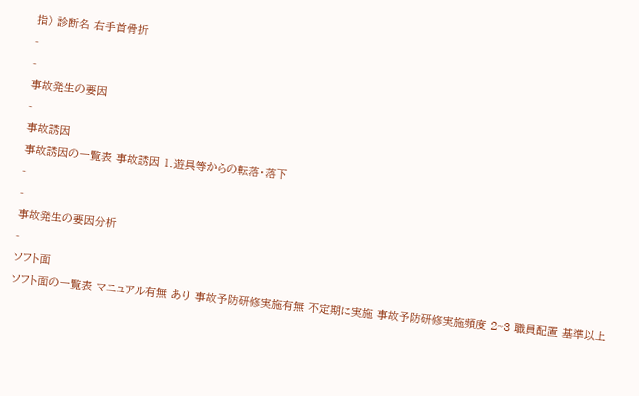指) 診断名 右手首骨折
-
-
事故発生の要因
-
事故誘因
事故誘因の一覧表 事故誘因 1.遊具等からの転落・落下
-
-
事故発生の要因分析
-
ソフト面
ソフト面の一覧表 マニュアル有無 あり 事故予防研修実施有無 不定期に実施 事故予防研修実施頻度 2~3 職員配置 基準以上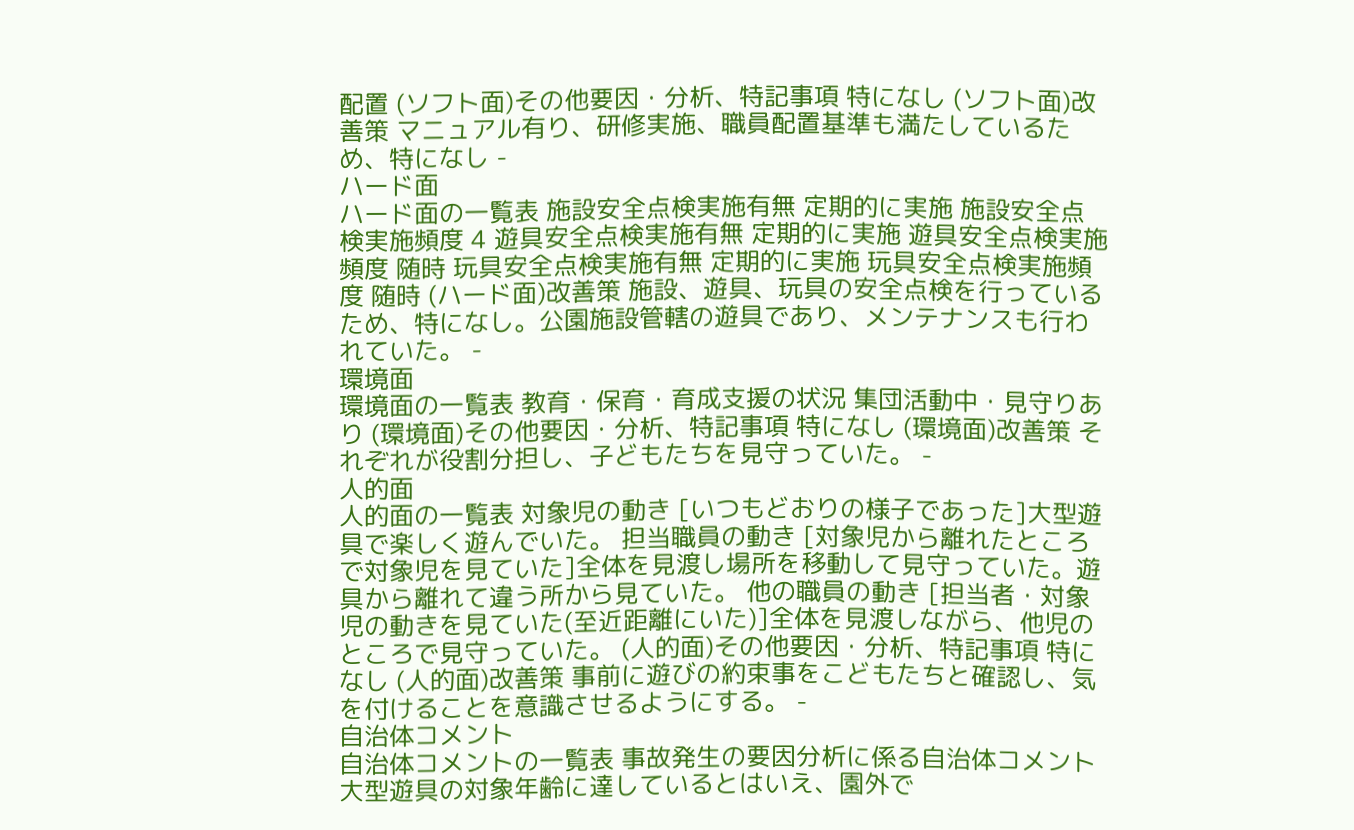配置 (ソフト面)その他要因・分析、特記事項 特になし (ソフト面)改善策 マニュアル有り、研修実施、職員配置基準も満たしているため、特になし -
ハード面
ハード面の一覧表 施設安全点検実施有無 定期的に実施 施設安全点検実施頻度 4 遊具安全点検実施有無 定期的に実施 遊具安全点検実施頻度 随時 玩具安全点検実施有無 定期的に実施 玩具安全点検実施頻度 随時 (ハード面)改善策 施設、遊具、玩具の安全点検を行っているため、特になし。公園施設管轄の遊具であり、メンテナンスも行われていた。 -
環境面
環境面の一覧表 教育・保育・育成支援の状況 集団活動中・見守りあり (環境面)その他要因・分析、特記事項 特になし (環境面)改善策 それぞれが役割分担し、子どもたちを見守っていた。 -
人的面
人的面の一覧表 対象児の動き [いつもどおりの様子であった]大型遊具で楽しく遊んでいた。 担当職員の動き [対象児から離れたところで対象児を見ていた]全体を見渡し場所を移動して見守っていた。遊具から離れて違う所から見ていた。 他の職員の動き [担当者・対象児の動きを見ていた(至近距離にいた)]全体を見渡しながら、他児のところで見守っていた。 (人的面)その他要因・分析、特記事項 特になし (人的面)改善策 事前に遊びの約束事をこどもたちと確認し、気を付けることを意識させるようにする。 -
自治体コメント
自治体コメントの一覧表 事故発生の要因分析に係る自治体コメント 大型遊具の対象年齢に達しているとはいえ、園外で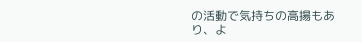の活動で気持ちの高揚もあり、よ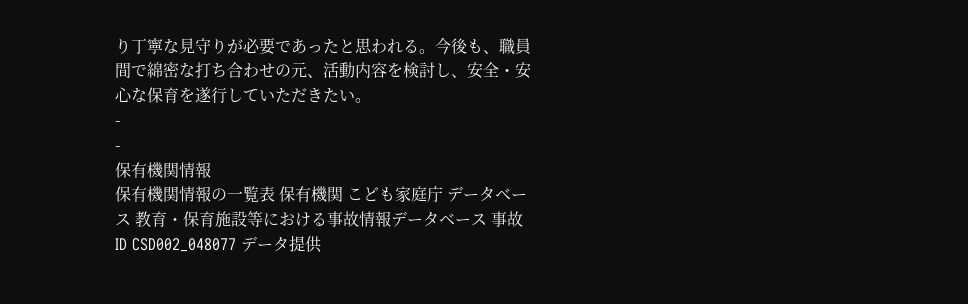り丁寧な見守りが必要であったと思われる。今後も、職員間で綿密な打ち合わせの元、活動内容を検討し、安全・安心な保育を遂行していただきたい。
-
-
保有機関情報
保有機関情報の一覧表 保有機関 こども家庭庁 データベース 教育・保育施設等における事故情報データベース 事故ID CSD002_048077 データ提供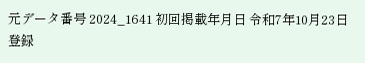元データ番号 2024_1641 初回掲載年月日 令和7年10月23日 登録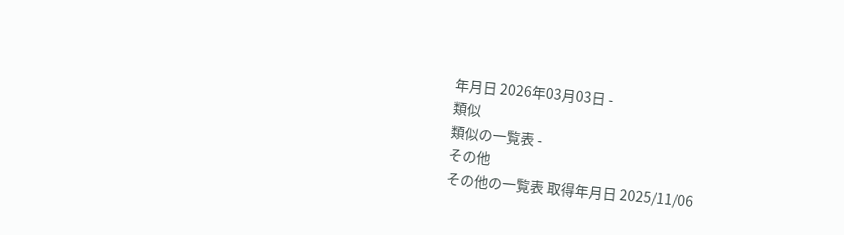年月日 2026年03月03日 -
類似
類似の一覧表 -
その他
その他の一覧表 取得年月日 2025/11/06